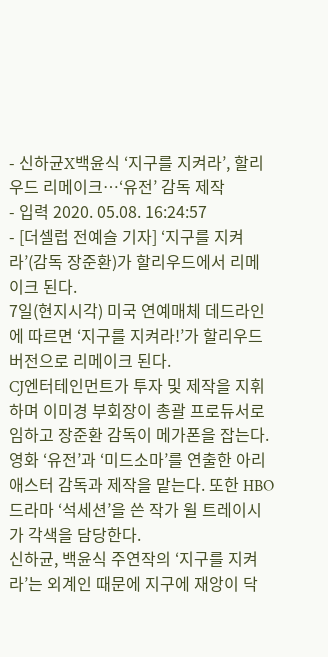- 신하균X백윤식 ‘지구를 지켜라’, 할리우드 리메이크…‘유전’ 감독 제작
- 입력 2020. 05.08. 16:24:57
- [더셀럽 전예슬 기자] ‘지구를 지켜라’(감독 장준환)가 할리우드에서 리메이크 된다.
7일(현지시각) 미국 연예매체 데드라인에 따르면 ‘지구를 지켜라!’가 할리우드 버전으로 리메이크 된다.
CJ엔터테인먼트가 투자 및 제작을 지휘하며 이미경 부회장이 총괄 프로듀서로 임하고 장준환 감독이 메가폰을 잡는다.
영화 ‘유전’과 ‘미드소마’를 연출한 아리 애스터 감독과 제작을 맡는다. 또한 HBO 드라마 ‘석세션’을 쓴 작가 윌 트레이시가 각색을 담당한다.
신하균, 백윤식 주연작의 ‘지구를 지켜라’는 외계인 때문에 지구에 재앙이 닥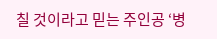칠 것이라고 믿는 주인공 ‘병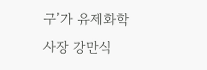구’가 유제화학 사장 강만식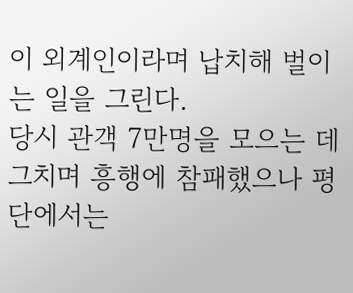이 외계인이라며 납치해 벌이는 일을 그린다.
당시 관객 7만명을 모으는 데 그치며 흥행에 참패했으나 평단에서는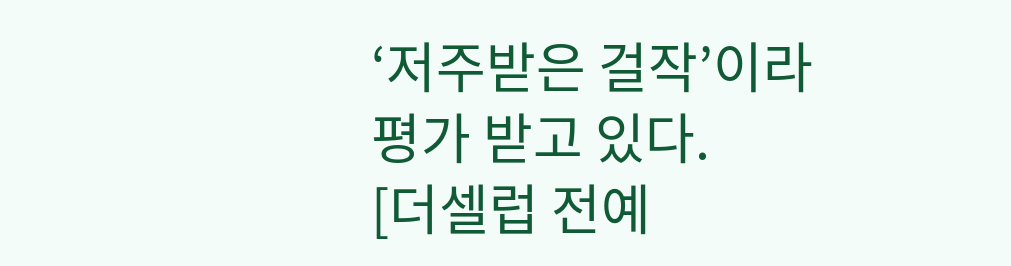‘저주받은 걸작’이라 평가 받고 있다.
[더셀럽 전예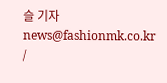슬 기자 news@fashionmk.co.kr /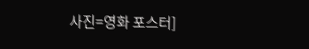사진=영화 포스터]